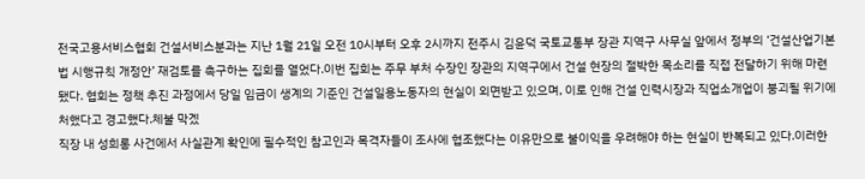전국고용서비스협회 건설서비스분과는 지난 1월 21일 오전 10시부터 오후 2시까지 전주시 김윤덕 국토교통부 장관 지역구 사무실 앞에서 정부의 ‘건설산업기본법 시행규칙 개정안’ 재검토를 촉구하는 집회를 열었다.이번 집회는 주무 부처 수장인 장관의 지역구에서 건설 현장의 절박한 목소리를 직접 전달하기 위해 마련됐다. 협회는 정책 추진 과정에서 당일 임금이 생계의 기준인 건설일용노동자의 현실이 외면받고 있으며, 이로 인해 건설 인력시장과 직업소개업이 붕괴될 위기에 처했다고 경고했다.체불 막겠
직장 내 성희롱 사건에서 사실관계 확인에 필수적인 참고인과 목격자들이 조사에 협조했다는 이유만으로 불이익을 우려해야 하는 현실이 반복되고 있다.이러한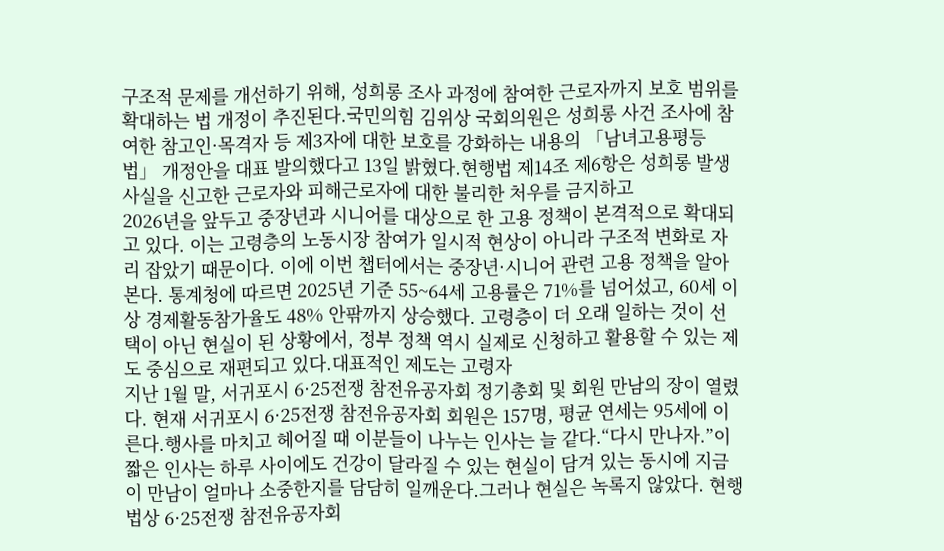구조적 문제를 개선하기 위해, 성희롱 조사 과정에 참여한 근로자까지 보호 범위를 확대하는 법 개정이 추진된다.국민의힘 김위상 국회의원은 성희롱 사건 조사에 참여한 참고인·목격자 등 제3자에 대한 보호를 강화하는 내용의 「남녀고용평등법」 개정안을 대표 발의했다고 13일 밝혔다.현행법 제14조 제6항은 성희롱 발생 사실을 신고한 근로자와 피해근로자에 대한 불리한 처우를 금지하고
2026년을 앞두고 중장년과 시니어를 대상으로 한 고용 정책이 본격적으로 확대되고 있다. 이는 고령층의 노동시장 참여가 일시적 현상이 아니라 구조적 변화로 자리 잡았기 때문이다. 이에 이번 챕터에서는 중장년·시니어 관련 고용 정책을 알아본다. 통계청에 따르면 2025년 기준 55~64세 고용률은 71%를 넘어섰고, 60세 이상 경제활동참가율도 48% 안팎까지 상승했다. 고령층이 더 오래 일하는 것이 선택이 아닌 현실이 된 상황에서, 정부 정책 역시 실제로 신청하고 활용할 수 있는 제도 중심으로 재편되고 있다.대표적인 제도는 고령자
지난 1월 말, 서귀포시 6·25전쟁 참전유공자회 정기총회 및 회원 만남의 장이 열렸다. 현재 서귀포시 6·25전쟁 참전유공자회 회원은 157명, 평균 연세는 95세에 이른다.행사를 마치고 헤어질 때 이분들이 나누는 인사는 늘 같다.“다시 만나자.”이 짧은 인사는 하루 사이에도 건강이 달라질 수 있는 현실이 담겨 있는 동시에 지금 이 만남이 얼마나 소중한지를 담담히 일깨운다.그러나 현실은 녹록지 않았다. 현행법상 6·25전쟁 참전유공자회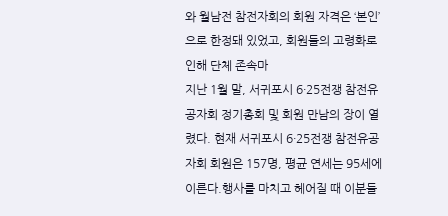와 월남전 참전자회의 회원 자격은 ‘본인’으로 한정돼 있었고, 회원들의 고령화로 인해 단체 존속마
지난 1월 말, 서귀포시 6·25전쟁 참전유공자회 정기총회 및 회원 만남의 장이 열렸다. 현재 서귀포시 6·25전쟁 참전유공자회 회원은 157명, 평균 연세는 95세에 이른다.행사를 마치고 헤어질 때 이분들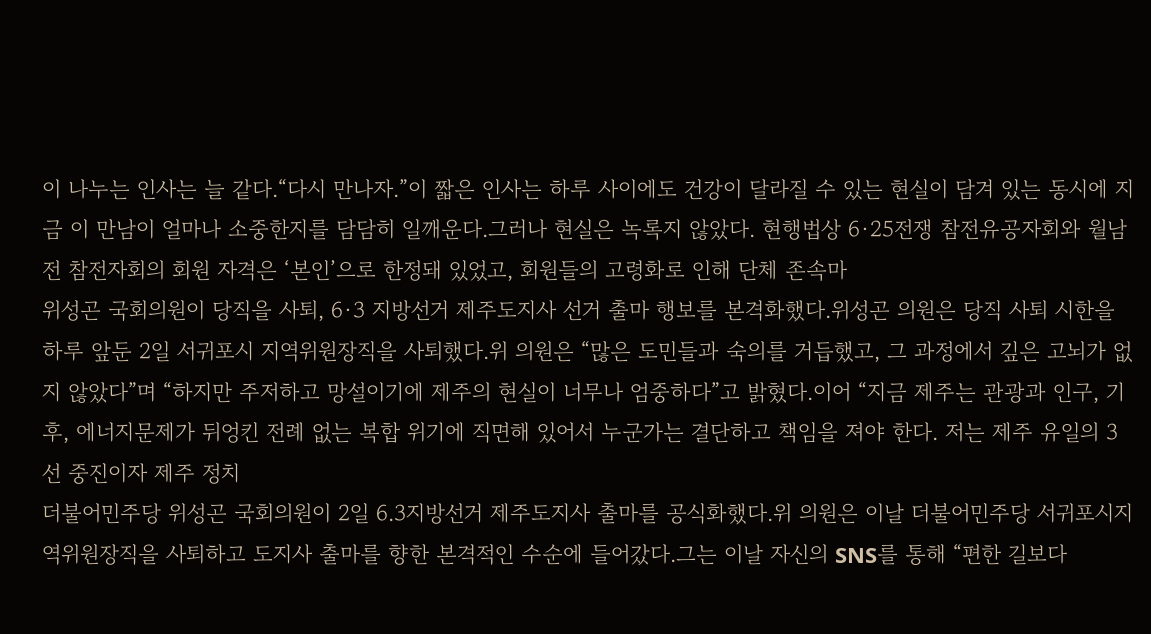이 나누는 인사는 늘 같다.“다시 만나자.”이 짧은 인사는 하루 사이에도 건강이 달라질 수 있는 현실이 담겨 있는 동시에 지금 이 만남이 얼마나 소중한지를 담담히 일깨운다.그러나 현실은 녹록지 않았다. 현행법상 6·25전쟁 참전유공자회와 월남전 참전자회의 회원 자격은 ‘본인’으로 한정돼 있었고, 회원들의 고령화로 인해 단체 존속마
위성곤 국회의원이 당직을 사퇴, 6·3 지방선거 제주도지사 선거 출마 행보를 본격화했다.위성곤 의원은 당직 사퇴 시한을 하루 앞둔 2일 서귀포시 지역위원장직을 사퇴했다.위 의원은 “많은 도민들과 숙의를 거듭했고, 그 과정에서 깊은 고뇌가 없지 않았다”며 “하지만 주저하고 망설이기에 제주의 현실이 너무나 엄중하다”고 밝혔다.이어 “지금 제주는 관광과 인구, 기후, 에너지문제가 뒤엉킨 전례 없는 복합 위기에 직면해 있어서 누군가는 결단하고 책임을 져야 한다. 저는 제주 유일의 3선 중진이자 제주 정치
더불어민주당 위성곤 국회의원이 2일 6.3지방선거 제주도지사 출마를 공식화했다.위 의원은 이날 더불어민주당 서귀포시지역위원장직을 사퇴하고 도지사 출마를 향한 본격적인 수순에 들어갔다.그는 이날 자신의 SNS를 통해 “편한 길보다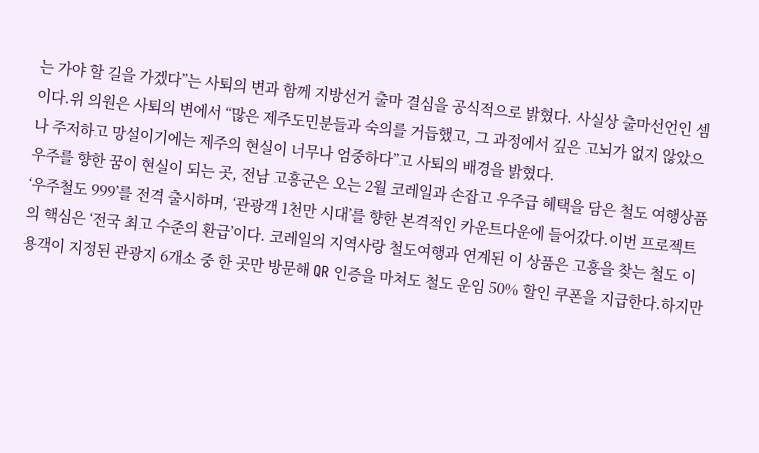는 가야 할 길을 가겠다”는 사퇴의 변과 함께 지방선거 출마 결심을 공식적으로 밝혔다. 사실상 출마선언인 셈이다.위 의원은 사퇴의 변에서 “많은 제주도민분들과 숙의를 거듭했고, 그 과정에서 깊은 고뇌가 없지 않았으나 주저하고 망설이기에는 제주의 현실이 너무나 엄중하다”고 사퇴의 배경을 밝혔다.
우주를 향한 꿈이 현실이 되는 곳, 전남 고흥군은 오는 2월 코레일과 손잡고 우주급 혜택을 담은 철도 여행상품 ‘우주철도 999’를 전격 출시하며, ‘관광객 1천만 시대’를 향한 본격적인 카운트다운에 들어갔다.이번 프로젝트의 핵심은 ‘전국 최고 수준의 환급’이다. 코레일의 지역사랑 철도여행과 연계된 이 상품은 고흥을 찾는 철도 이용객이 지정된 관광지 6개소 중 한 곳만 방문해 QR 인증을 마쳐도 철도 운임 50% 할인 쿠폰을 지급한다.하지만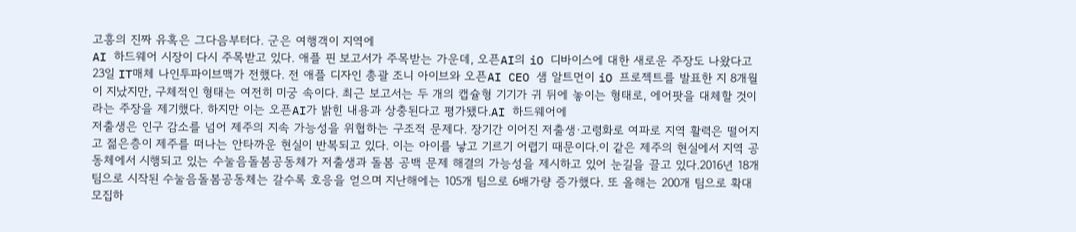고흥의 진짜 유혹은 그다음부터다. 군은 여행객이 지역에
AI 하드웨어 시장이 다시 주목받고 있다. 애플 핀 보고서가 주목받는 가운데, 오픈AI의 iO 디바이스에 대한 새로운 주장도 나왔다고 23일 IT매체 나인투파이브맥가 전했다. 전 애플 디자인 총괄 조니 아이브와 오픈AI CEO 샘 알트먼이 iO 프로젝트를 발표한 지 8개월이 지났지만, 구체적인 형태는 여전히 미궁 속이다. 최근 보고서는 두 개의 캡슐형 기기가 귀 뒤에 놓이는 형태로, 에어팟을 대체할 것이라는 주장을 제기했다. 하지만 이는 오픈AI가 밝힌 내용과 상충된다고 평가됐다.AI 하드웨어에
저출생은 인구 감소를 넘어 제주의 지속 가능성을 위협하는 구조적 문제다. 장기간 이어진 저출생·고령화로 여파로 지역 활력은 떨어지고 젊은층이 제주를 떠나는 안타까운 현실이 반복되고 있다. 이는 아이를 낳고 기르기 어렵기 때문이다.이 같은 제주의 현실에서 지역 공동체에서 시행되고 있는 수눌음돌봄공동체가 저출생과 돌봄 공백 문제 해결의 가능성을 제시하고 있어 눈길을 끌고 있다.2016년 18개 팀으로 시작된 수눌음돌봄공동체는 갈수록 호응을 얻으며 지난해에는 105개 팀으로 6배가량 증가했다. 또 올해는 200개 팀으로 확대 모집하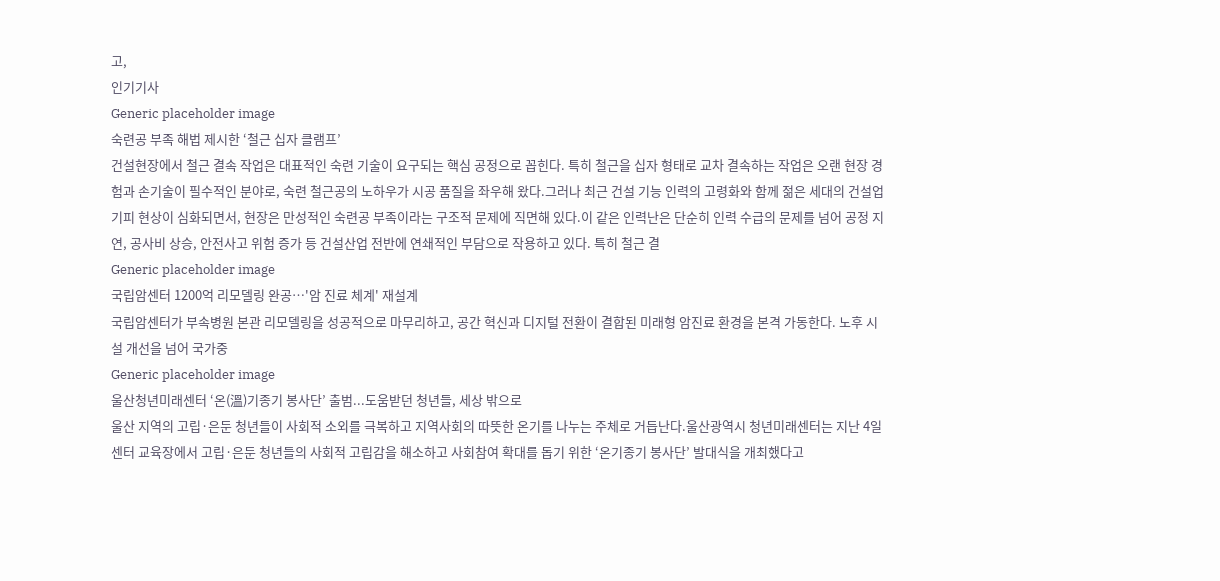고,
인기기사
Generic placeholder image
숙련공 부족 해법 제시한 ‘철근 십자 클램프’
건설현장에서 철근 결속 작업은 대표적인 숙련 기술이 요구되는 핵심 공정으로 꼽힌다. 특히 철근을 십자 형태로 교차 결속하는 작업은 오랜 현장 경험과 손기술이 필수적인 분야로, 숙련 철근공의 노하우가 시공 품질을 좌우해 왔다.그러나 최근 건설 기능 인력의 고령화와 함께 젊은 세대의 건설업 기피 현상이 심화되면서, 현장은 만성적인 숙련공 부족이라는 구조적 문제에 직면해 있다.이 같은 인력난은 단순히 인력 수급의 문제를 넘어 공정 지연, 공사비 상승, 안전사고 위험 증가 등 건설산업 전반에 연쇄적인 부담으로 작용하고 있다. 특히 철근 결
Generic placeholder image
국립암센터 1200억 리모델링 완공…'암 진료 체계' 재설계
국립암센터가 부속병원 본관 리모델링을 성공적으로 마무리하고, 공간 혁신과 디지털 전환이 결합된 미래형 암진료 환경을 본격 가동한다. 노후 시설 개선을 넘어 국가중
Generic placeholder image
울산청년미래센터 ‘온(溫)기종기 봉사단’ 출범...도움받던 청년들, 세상 밖으로
울산 지역의 고립·은둔 청년들이 사회적 소외를 극복하고 지역사회의 따뜻한 온기를 나누는 주체로 거듭난다.울산광역시 청년미래센터는 지난 4일 센터 교육장에서 고립·은둔 청년들의 사회적 고립감을 해소하고 사회참여 확대를 돕기 위한 ‘온기종기 봉사단’ 발대식을 개최했다고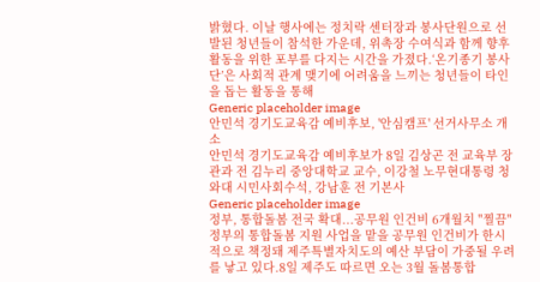밝혔다. 이날 행사에는 정치락 센터장과 봉사단원으로 선발된 청년들이 참석한 가운데, 위촉장 수여식과 함께 향후 활동을 위한 포부를 다지는 시간을 가졌다.‘온기종기 봉사단’은 사회적 관계 맺기에 어려움을 느끼는 청년들이 타인을 돕는 활동을 통해
Generic placeholder image
안민석 경기도교육감 예비후보, '안심캠프' 선거사무소 개소
안민석 경기도교육감 예비후보가 8일 김상곤 전 교육부 장관과 전 김누리 중앙대학교 교수, 이강철 노무현대통령 청와대 시민사회수석, 강남훈 전 기본사
Generic placeholder image
정부, 통합돌봄 전국 확대...공무원 인건비 6개월치 "찔끔"
정부의 통합돌봄 지원 사업을 맡을 공무원 인건비가 한시적으로 책정돼 제주특별자치도의 예산 부담이 가중될 우려를 낳고 있다.8일 제주도 따르면 오는 3월 돌봄통합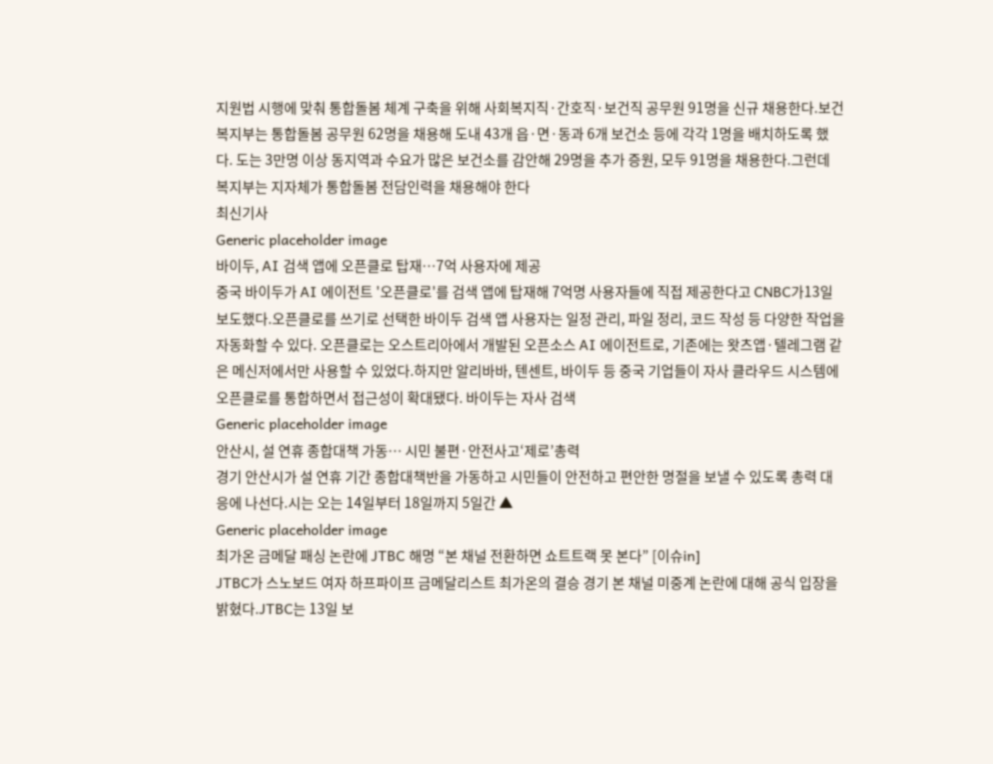지원법 시행에 맞춰 통합돌봄 체계 구축을 위해 사회복지직·간호직·보건직 공무원 91명을 신규 채용한다.보건복지부는 통합돌봄 공무원 62명을 채용해 도내 43개 읍·면·동과 6개 보건소 등에 각각 1명을 배치하도록 했다. 도는 3만명 이상 동지역과 수요가 많은 보건소를 감안해 29명을 추가 증원, 모두 91명을 채용한다.그런데 복지부는 지자체가 통합돌봄 전담인력을 채용해야 한다
최신기사
Generic placeholder image
바이두, AI 검색 앱에 오픈클로 탑재…7억 사용자에 제공
중국 바이두가 AI 에이전트 '오픈클로'를 검색 앱에 탑재해 7억명 사용자들에 직접 제공한다고 CNBC가13일 보도했다.오픈클로를 쓰기로 선택한 바이두 검색 앱 사용자는 일정 관리, 파일 정리, 코드 작성 등 다양한 작업을 자동화할 수 있다. 오픈클로는 오스트리아에서 개발된 오픈소스 AI 에이전트로, 기존에는 왓츠앱·텔레그램 같은 메신저에서만 사용할 수 있었다.하지만 알리바바, 텐센트, 바이두 등 중국 기업들이 자사 클라우드 시스템에 오픈클로를 통합하면서 접근성이 확대됐다. 바이두는 자사 검색
Generic placeholder image
안산시, 설 연휴 종합대책 가동… 시민 불편·안전사고‘제로’총력
경기 안산시가 설 연휴 기간 종합대책반을 가동하고 시민들이 안전하고 편안한 명절을 보낼 수 있도록 총력 대응에 나선다.시는 오는 14일부터 18일까지 5일간 ▲
Generic placeholder image
최가온 금메달 패싱 논란에 JTBC 해명 “본 채널 전환하면 쇼트트랙 못 본다” [이슈in]
JTBC가 스노보드 여자 하프파이프 금메달리스트 최가온의 결승 경기 본 채널 미중계 논란에 대해 공식 입장을 밝혔다.JTBC는 13일 보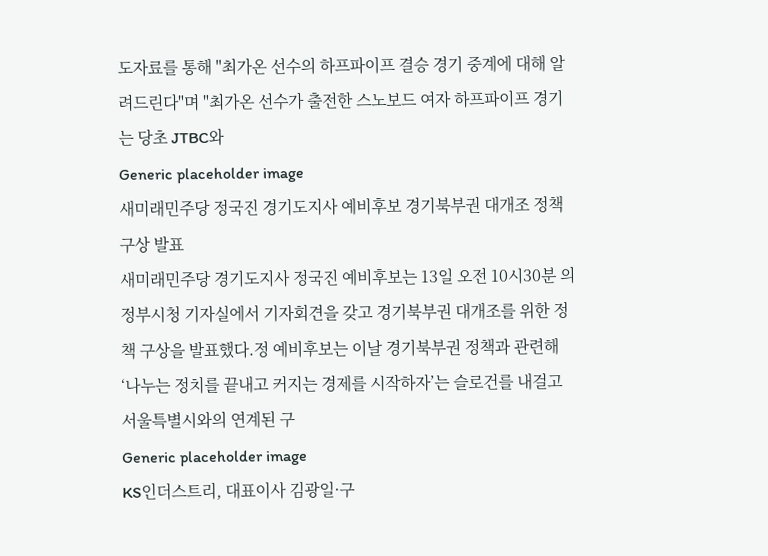도자료를 통해 "최가온 선수의 하프파이프 결승 경기 중계에 대해 알려드린다"며 "최가온 선수가 출전한 스노보드 여자 하프파이프 경기는 당초 JTBC와
Generic placeholder image
새미래민주당 정국진 경기도지사 예비후보 경기북부권 대개조 정책 구상 발표
새미래민주당 경기도지사 정국진 예비후보는 13일 오전 10시30분 의정부시청 기자실에서 기자회견을 갖고 경기북부권 대개조를 위한 정책 구상을 발표했다.정 예비후보는 이날 경기북부권 정책과 관련해 ‘나누는 정치를 끝내고 커지는 경제를 시작하자’는 슬로건를 내걸고 서울특별시와의 연계된 구
Generic placeholder image
KS인더스트리, 대표이사 김광일·구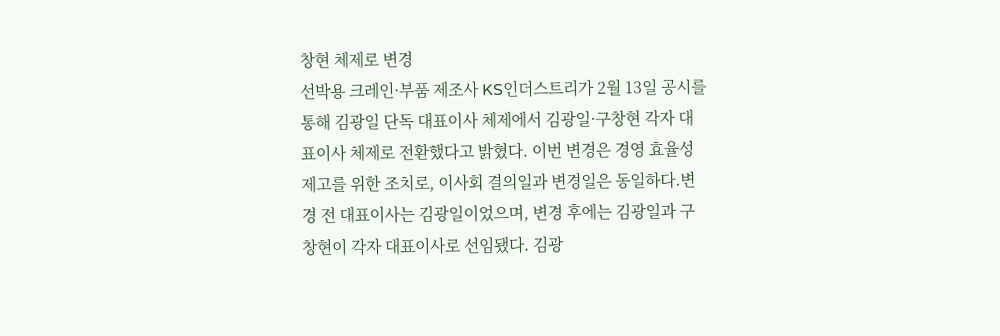창현 체제로 변경
선박용 크레인·부품 제조사 KS인더스트리가 2월 13일 공시를 통해 김광일 단독 대표이사 체제에서 김광일·구창현 각자 대표이사 체제로 전환했다고 밝혔다. 이번 변경은 경영 효율성 제고를 위한 조치로, 이사회 결의일과 변경일은 동일하다.변경 전 대표이사는 김광일이었으며, 변경 후에는 김광일과 구창현이 각자 대표이사로 선임됐다. 김광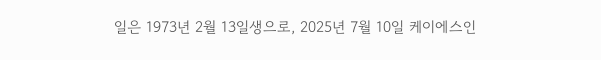일은 1973년 2월 13일생으로, 2025년 7월 10일 케이에스인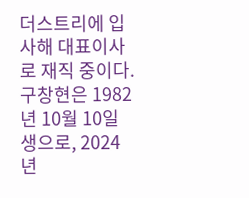더스트리에 입사해 대표이사로 재직 중이다. 구창현은 1982년 10월 10일생으로, 2024년